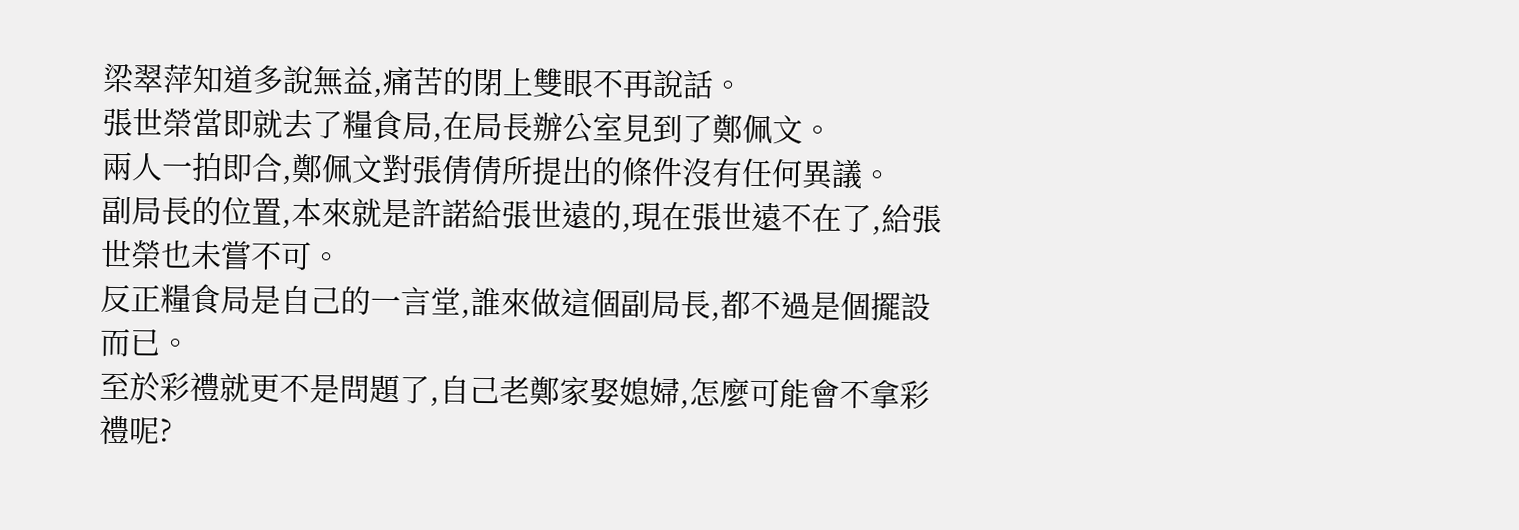梁翠萍知道多說無益,痛苦的閉上雙眼不再說話。
張世榮當即就去了糧食局,在局長辦公室見到了鄭佩文。
兩人一拍即合,鄭佩文對張倩倩所提出的條件沒有任何異議。
副局長的位置,本來就是許諾給張世遠的,現在張世遠不在了,給張世榮也未嘗不可。
反正糧食局是自己的一言堂,誰來做這個副局長,都不過是個擺設而已。
至於彩禮就更不是問題了,自己老鄭家娶媳婦,怎麼可能會不拿彩禮呢?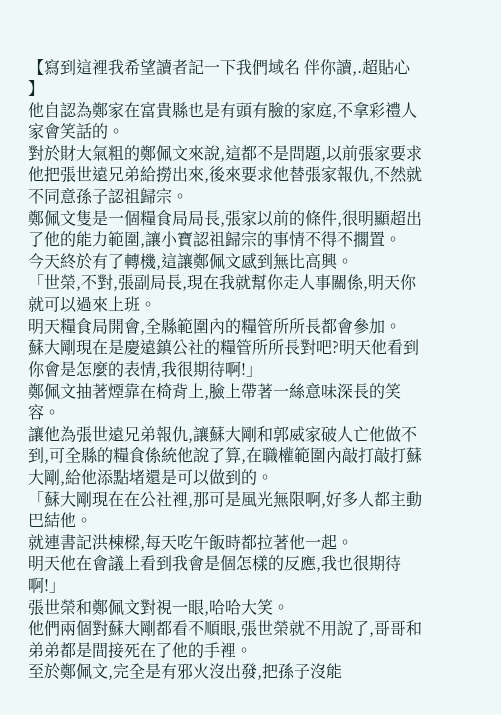【寫到這裡我希望讀者記一下我們域名 伴你讀,.超貼心 】
他自認為鄭家在富貴縣也是有頭有臉的家庭,不拿彩禮人家會笑話的。
對於財大氣粗的鄭佩文來說,這都不是問題,以前張家要求他把張世遠兄弟給撈出來,後來要求他替張家報仇,不然就不同意孫子認祖歸宗。
鄭佩文隻是一個糧食局局長,張家以前的條件,很明顯超出了他的能力範圍,讓小寶認祖歸宗的事情不得不擱置。
今天終於有了轉機,這讓鄭佩文感到無比高興。
「世榮,不對,張副局長,現在我就幫你走人事關係,明天你就可以過來上班。
明天糧食局開會,全縣範圍內的糧管所所長都會參加。
蘇大剛現在是慶遠鎮公社的糧管所所長對吧?明天他看到你會是怎麼的表情,我很期待啊!」
鄭佩文抽著煙靠在椅背上,臉上帶著一絲意味深長的笑容。
讓他為張世遠兄弟報仇,讓蘇大剛和郭威家破人亡他做不到,可全縣的糧食係統他說了算,在職權範圍內敲打敲打蘇大剛,給他添點堵還是可以做到的。
「蘇大剛現在在公社裡,那可是風光無限啊,好多人都主動巴結他。
就連書記洪棟樑,每天吃午飯時都拉著他一起。
明天他在會議上看到我會是個怎樣的反應,我也很期待啊!」
張世榮和鄭佩文對視一眼,哈哈大笑。
他們兩個對蘇大剛都看不順眼,張世榮就不用說了,哥哥和弟弟都是間接死在了他的手裡。
至於鄭佩文,完全是有邪火沒出發,把孫子沒能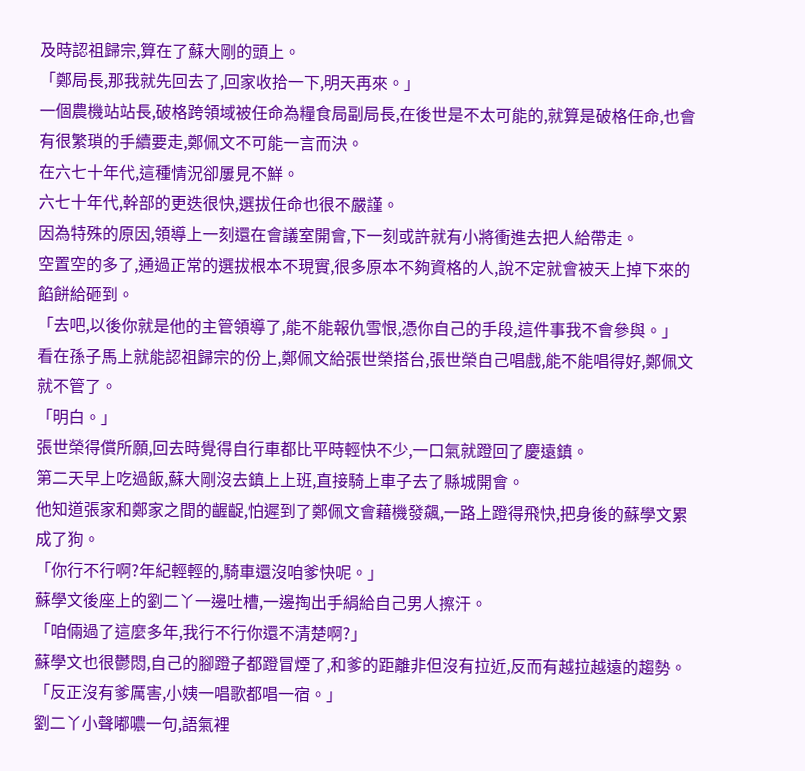及時認祖歸宗,算在了蘇大剛的頭上。
「鄭局長,那我就先回去了,回家收拾一下,明天再來。」
一個農機站站長,破格跨領域被任命為糧食局副局長,在後世是不太可能的,就算是破格任命,也會有很繁瑣的手續要走,鄭佩文不可能一言而決。
在六七十年代,這種情況卻屢見不鮮。
六七十年代,幹部的更迭很快,選拔任命也很不嚴謹。
因為特殊的原因,領導上一刻還在會議室開會,下一刻或許就有小將衝進去把人給帶走。
空置空的多了,通過正常的選拔根本不現實,很多原本不夠資格的人,說不定就會被天上掉下來的餡餅給砸到。
「去吧,以後你就是他的主管領導了,能不能報仇雪恨,憑你自己的手段,這件事我不會參與。」
看在孫子馬上就能認祖歸宗的份上,鄭佩文給張世榮搭台,張世榮自己唱戲,能不能唱得好,鄭佩文就不管了。
「明白。」
張世榮得償所願,回去時覺得自行車都比平時輕快不少,一口氣就蹬回了慶遠鎮。
第二天早上吃過飯,蘇大剛沒去鎮上上班,直接騎上車子去了縣城開會。
他知道張家和鄭家之間的齷齪,怕遲到了鄭佩文會藉機發飆,一路上蹬得飛快,把身後的蘇學文累成了狗。
「你行不行啊?年紀輕輕的,騎車還沒咱爹快呢。」
蘇學文後座上的劉二丫一邊吐槽,一邊掏出手絹給自己男人擦汗。
「咱倆過了這麼多年,我行不行你還不清楚啊?」
蘇學文也很鬱悶,自己的腳蹬子都蹬冒煙了,和爹的距離非但沒有拉近,反而有越拉越遠的趨勢。
「反正沒有爹厲害,小姨一唱歌都唱一宿。」
劉二丫小聲嘟噥一句,語氣裡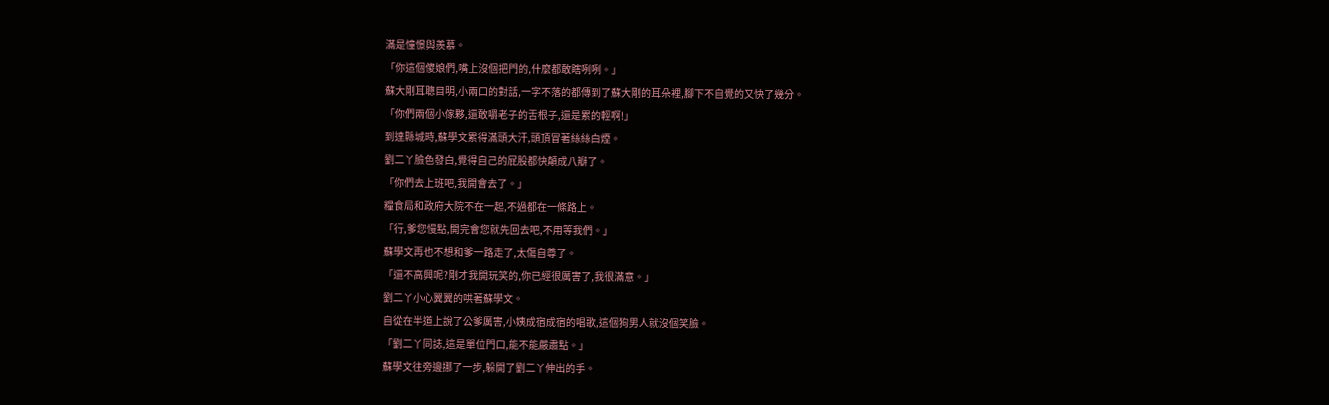滿是憧憬與羨慕。
「你這個傻娘們,嘴上沒個把門的,什麼都敢瞎咧咧。」
蘇大剛耳聰目明,小兩口的對話,一字不落的都傳到了蘇大剛的耳朵裡,腳下不自覺的又快了幾分。
「你們兩個小傢夥,還敢嚼老子的舌根子,還是累的輕啊!」
到達縣城時,蘇學文累得滿頭大汗,頭頂冒著絲絲白煙。
劉二丫臉色發白,覺得自己的屁股都快顛成八瓣了。
「你們去上班吧,我開會去了。」
糧食局和政府大院不在一起,不過都在一條路上。
「行,爹您慢點,開完會您就先回去吧,不用等我們。」
蘇學文再也不想和爹一路走了,太傷自尊了。
「還不高興呢?剛才我開玩笑的,你已經很厲害了,我很滿意。」
劉二丫小心翼翼的哄著蘇學文。
自從在半道上說了公爹厲害,小姨成宿成宿的唱歌,這個狗男人就沒個笑臉。
「劉二丫同誌,這是單位門口,能不能嚴肅點。」
蘇學文往旁邊挪了一步,躲開了劉二丫伸出的手。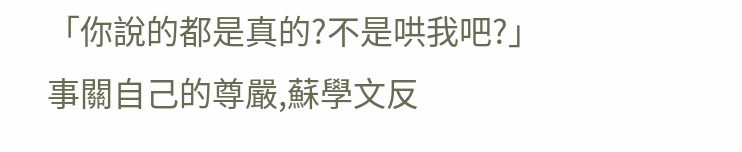「你說的都是真的?不是哄我吧?」
事關自己的尊嚴,蘇學文反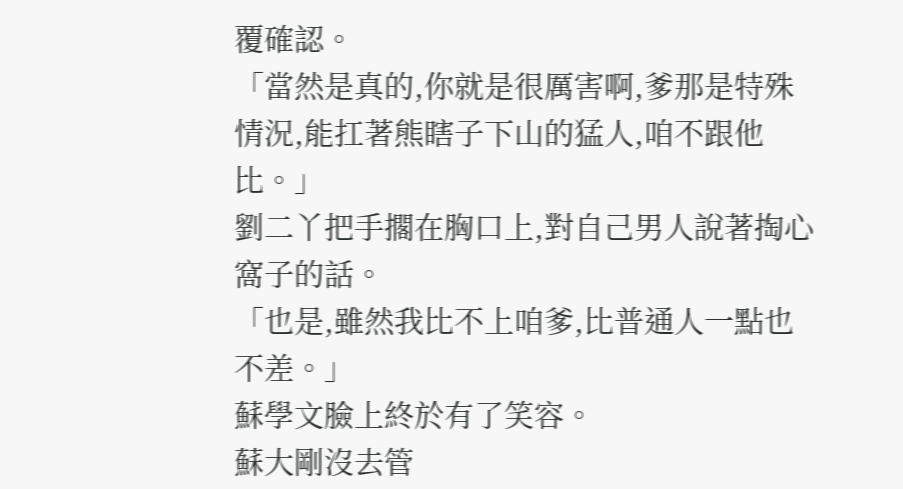覆確認。
「當然是真的,你就是很厲害啊,爹那是特殊情況,能扛著熊瞎子下山的猛人,咱不跟他比。」
劉二丫把手擱在胸口上,對自己男人說著掏心窩子的話。
「也是,雖然我比不上咱爹,比普通人一點也不差。」
蘇學文臉上終於有了笑容。
蘇大剛沒去管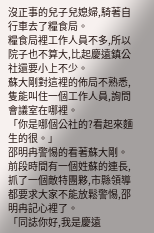沒正事的兒子兒媳婦,騎著自行車去了糧食局。
糧食局裡工作人員不多,所以院子也不算大,比起慶遠鎮公社還要小上不少。
蘇大剛對這裡的佈局不熟悉,隻能叫住一個工作人員,詢問會議室在哪裡。
「你是哪個公社的?看起來麵生的很。」
邵明冉警惕的看著蘇大剛。
前段時間有一個姓蘇的連長,抓了一個敵特團夥,市縣領導都要求大家不能放鬆警惕,邵明冉記心裡了。
「同誌你好,我是慶遠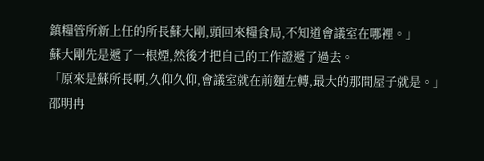鎮糧管所新上任的所長蘇大剛,頭回來糧食局,不知道會議室在哪裡。」
蘇大剛先是遞了一根煙,然後才把自己的工作證遞了過去。
「原來是蘇所長啊,久仰久仰,會議室就在前麵左轉,最大的那間屋子就是。」
邵明冉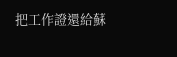把工作證還給蘇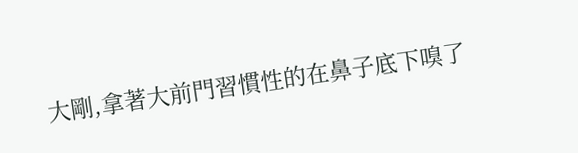大剛,拿著大前門習慣性的在鼻子底下嗅了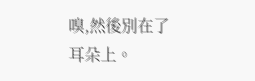嗅,然後別在了耳朵上。